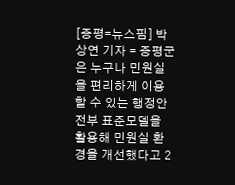[증평=뉴스핌] 박상연 기자 = 증평군은 누구나 민원실을 편리하게 이용할 수 있는 행정안전부 표준모델을 활용해 민원실 환경을 개선했다고 2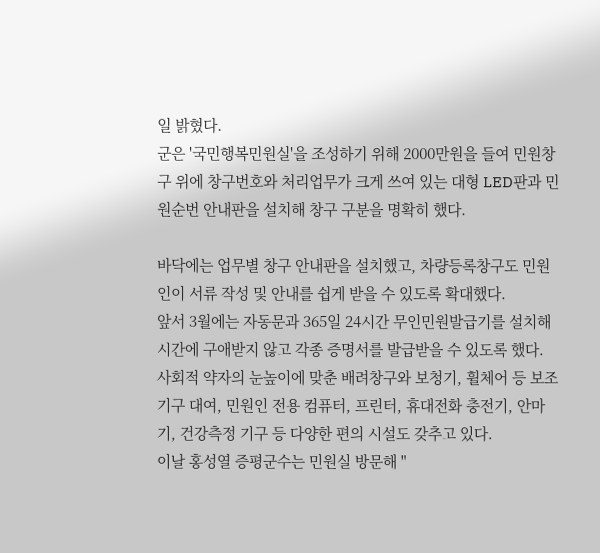일 밝혔다.
군은 '국민행복민원실'을 조성하기 위해 2000만원을 들여 민원창구 위에 창구번호와 처리업무가 크게 쓰여 있는 대형 LED판과 민원순번 안내판을 설치해 창구 구분을 명확히 했다.

바닥에는 업무별 창구 안내판을 설치했고, 차량등록창구도 민원인이 서류 작성 및 안내를 쉽게 받을 수 있도록 확대했다.
앞서 3월에는 자동문과 365일 24시간 무인민원발급기를 설치해 시간에 구애받지 않고 각종 증명서를 발급받을 수 있도록 했다.
사회적 약자의 눈높이에 맞춘 배려창구와 보청기, 휠체어 등 보조기구 대여, 민원인 전용 컴퓨터, 프린터, 휴대전화 충전기, 안마기, 건강측정 기구 등 다양한 편의 시설도 갖추고 있다.
이날 홍성열 증평군수는 민원실 방문해 "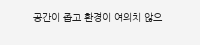공간이 좁고 환경이 여의치 않으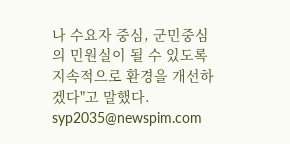나 수요자 중심, 군민중심의 민원실이 될 수 있도록 지속적으로 환경을 개선하겠다"고 말했다.
syp2035@newspim.com